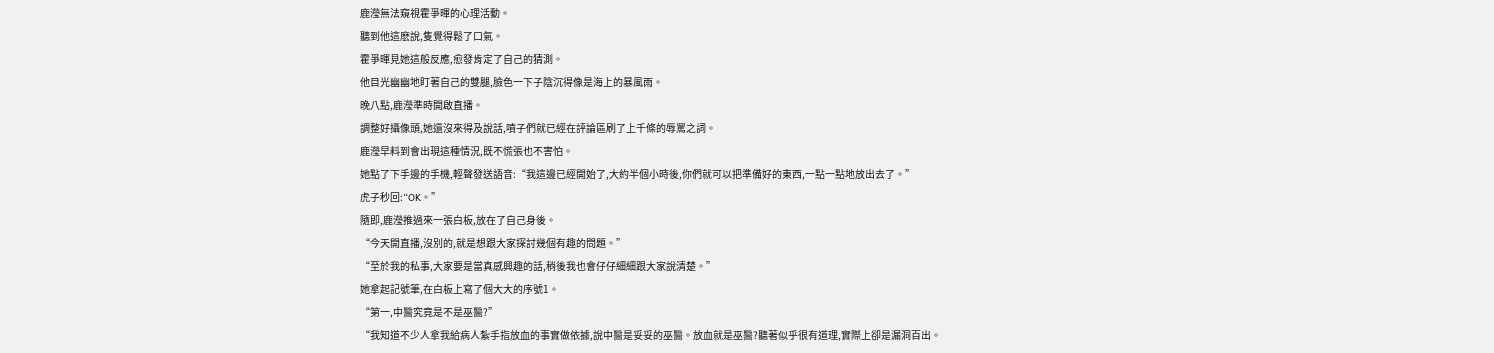鹿瀅無法窺視霍爭暉的心理活動。
聽到他這麽說,隻覺得鬆了口氣。
霍爭暉見她這般反應,愈發肯定了自己的猜測。
他目光幽幽地盯著自己的雙腿,臉色一下子陰沉得像是海上的暴風雨。
晚八點,鹿瀅準時開啟直播。
調整好攝像頭,她還沒來得及說話,噴子們就已經在評論區刷了上千條的辱罵之詞。
鹿瀅早料到會出現這種情況,既不慌張也不害怕。
她點了下手邊的手機,輕聲發送語音:“我這邊已經開始了,大約半個小時後,你們就可以把準備好的東西,一點一點地放出去了。”
虎子秒回:“OK。”
隨即,鹿瀅推過來一張白板,放在了自己身後。
“今天開直播,沒別的,就是想跟大家探討幾個有趣的問題。”
“至於我的私事,大家要是當真感興趣的話,稍後我也會仔仔細細跟大家說清楚。”
她拿起記號筆,在白板上寫了個大大的序號1。
“第一,中醫究竟是不是巫醫?”
“我知道不少人拿我給病人紮手指放血的事實做依據,說中醫是妥妥的巫醫。放血就是巫醫?聽著似乎很有道理,實際上卻是漏洞百出。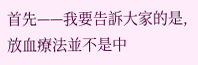首先——我要告訴大家的是,放血療法並不是中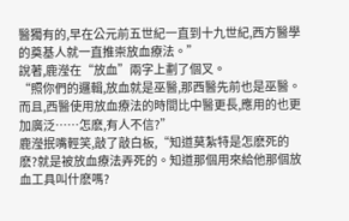醫獨有的,早在公元前五世紀一直到十九世紀,西方醫學的奠基人就一直推崇放血療法。”
說著,鹿瀅在“放血”兩字上劃了個叉。
“照你們的邏輯,放血就是巫醫,那西醫先前也是巫醫。而且,西醫使用放血療法的時間比中醫更長,應用的也更加廣泛……怎麽,有人不信?”
鹿瀅抿嘴輕笑,敲了敲白板,“知道莫紮特是怎麽死的麽?就是被放血療法弄死的。知道那個用來給他那個放血工具叫什麽嗎?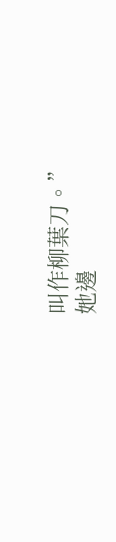叫作柳葉刀。”
她邊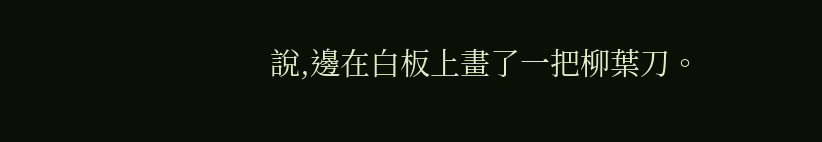說,邊在白板上畫了一把柳葉刀。